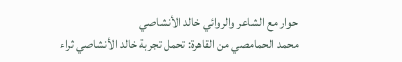حوار مع الشاعر والروائي خالد الأنشاصي
محمد الحمامصي من القاهرة: تحمل تجربة خالد الأنشاصي ثراء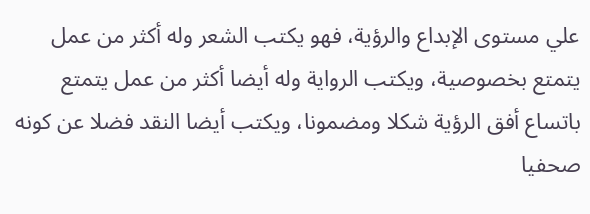علي مستوى الإبداع والرؤية، فهو يكتب الشعر وله أكثر من عمل يتمتع بخصوصية، ويكتب الرواية وله أيضا أكثر من عمل يتمتع باتساع أفق الرؤية شكلا ومضمونا، ويكتب أيضا النقد فضلا عن كونه صحفيا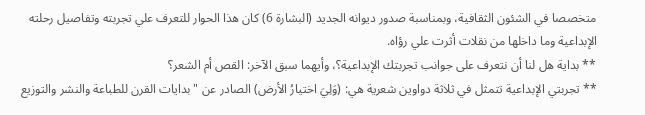متخصصا في الشئون الثقافية، وبمناسبة صدور ديوانه الجديد (البشارة 6) كان هذا الحوار للتعرف علي تجربته وتفاصيل رحلته الإبداعية وما داخلها من نقلات أثرت علي رؤاه.
** بداية هل لنا أن نتعرف على جوانب تجربتك الإبداعية؟، وأيهما سبق الآخر: القص أم الشعر؟
** تجربتي الإبداعية تتمثل في ثلاثة دواوين شعرية هي: (وَلِيَ اختيارُ الأرض) الصادر عن "بدايات القرن للطباعة والنشر والتوزيع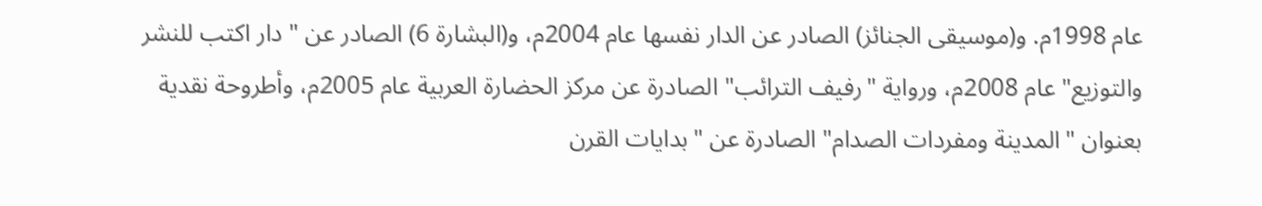عام 1998م. و(موسيقى الجنائز) الصادر عن الدار نفسها عام 2004م، و(البشارة 6) الصادر عن "دار اكتب للنشر والتوزيع" عام 2008م، ورواية "رفيف الترائب" الصادرة عن مركز الحضارة العربية عام 2005م، وأطروحة نقدية بعنوان "المدينة ومفردات الصدام" الصادرة عن "بدايات القرن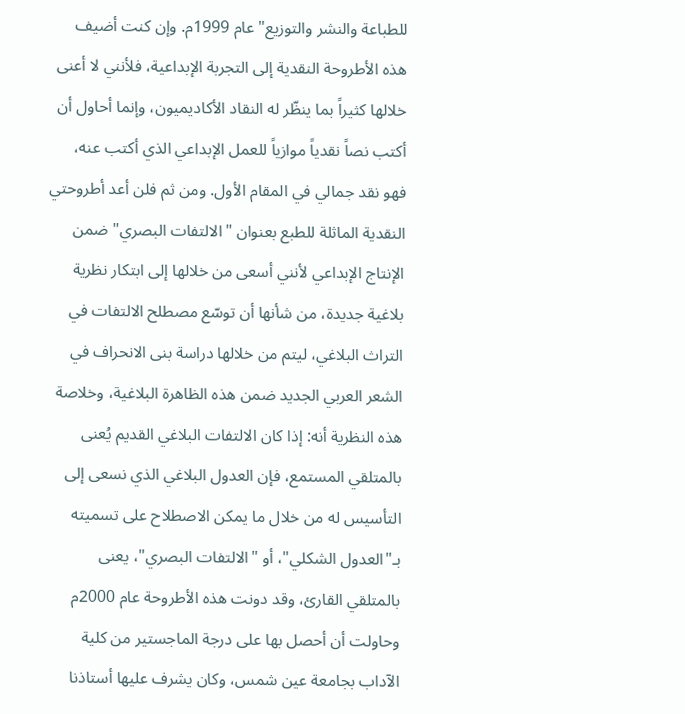للطباعة والنشر والتوزيع" عام 1999م. وإن كنت أضيف هذه الأطروحة النقدية إلى التجربة الإبداعية، فلأنني لا أعنى خلالها كثيراً بما ينظّر له النقاد الأكاديميون، وإنما أحاول أن أكتب نصاً نقدياً موازياً للعمل الإبداعي الذي أكتب عنه، فهو نقد جمالي في المقام الأول. ومن ثم فلن أعد أطروحتي النقدية الماثلة للطبع بعنوان "الالتفات البصري" ضمن الإنتاج الإبداعي لأنني أسعى من خلالها إلى ابتكار نظرية بلاغية جديدة، من شأنها أن توسّع مصطلح الالتفات في التراث البلاغي، ليتم من خلالها دراسة بنى الانحراف في الشعر العربي الجديد ضمن هذه الظاهرة البلاغية، وخلاصة هذه النظرية أنه: إذا كان الالتفات البلاغي القديم يُعنى بالمتلقي المستمع، فإن العدول البلاغي الذي نسعى إلى التأسيس له من خلال ما يمكن الاصطلاح على تسميته بـ"العدول الشكلي"، أو "الالتفات البصري"، يعنى بالمتلقي القارئ، وقد دونت هذه الأطروحة عام 2000م وحاولت أن أحصل بها على درجة الماجستير من كلية الآداب بجامعة عين شمس، وكان يشرف عليها أستاذنا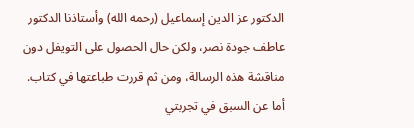الدكتور عز الدين إسماعيل (رحمه الله) وأستاذنا الدكتور عاطف جودة نصر، ولكن حال الحصول على التويفل دون مناقشة هذه الرسالة، ومن ثم قررت طباعتها في كتاب.
أما عن السبق في تجربتي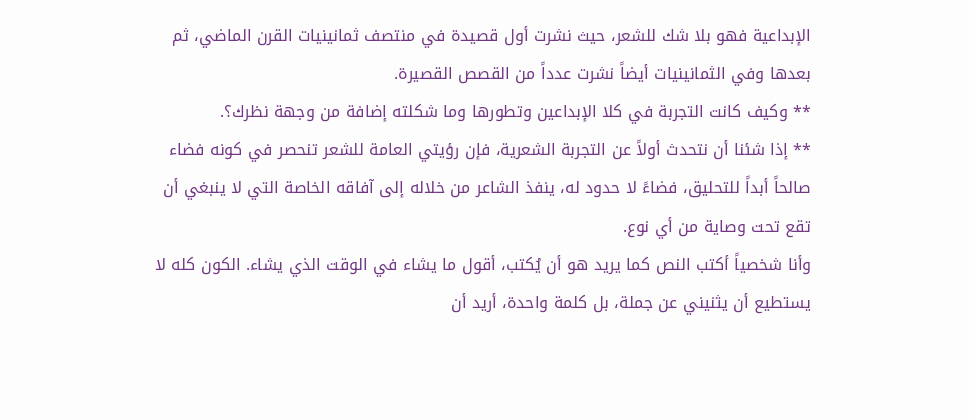الإبداعية فهو بلا شك للشعر، حيث نشرت أول قصيدة في منتصف ثمانينيات القرن الماضي، ثم بعدها وفي الثمانينيات أيضاً نشرت عدداً من القصص القصيرة.
** وكيف كانت التجربة في كلا الإبداعين وتطورها وما شكلته إضافة من وجهة نظرك؟.
** إذا شئنا أن نتحدث أولاً عن التجربة الشعرية، فإن رؤيتي العامة للشعر تنحصر في كونه فضاء صالحاً أبداً للتحليق، فضاءً لا حدود له، ينفذ الشاعر من خلاله إلى آفاقه الخاصة التي لا ينبغي أن تقع تحت وصاية من أي نوع.
وأنا شخصياً أكتب النص كما يريد هو أن يُكتب، أقول ما يشاء في الوقت الذي يشاء. الكون كله لا يستطيع أن يثنيني عن جملة، بل كلمة واحدة، أريد أن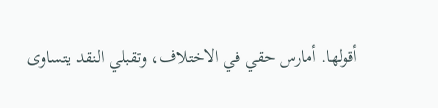أقولها. أمارس حقي في الاختلاف، وتقبلي النقد يتساوى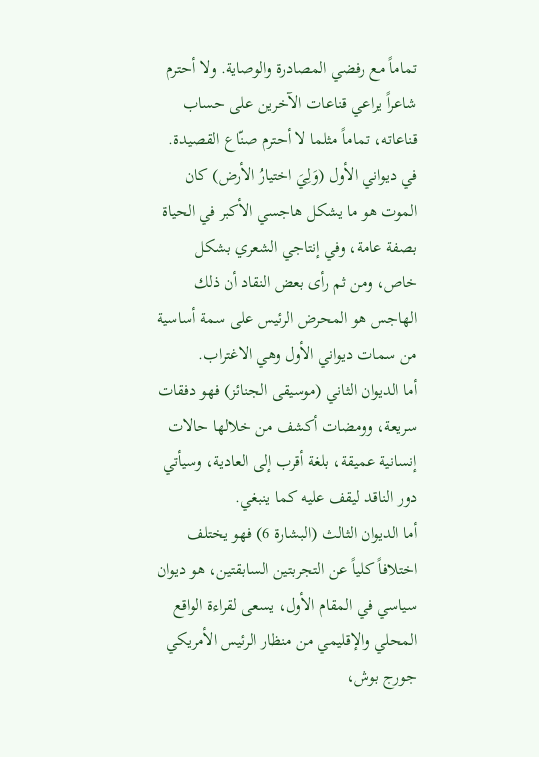تماماً مع رفضي المصادرة والوصاية. ولا أحترم شاعراً يراعي قناعات الآخرين على حساب قناعاته، تماماً مثلما لا أحترم صنّاع القصيدة.
في ديواني الأول (وَلِيَ اختيارُ الأرض) كان الموت هو ما يشكل هاجسي الأكبر في الحياة بصفة عامة، وفي إنتاجي الشعري بشكل خاص، ومن ثم رأى بعض النقاد أن ذلك الهاجس هو المحرض الرئيس على سمة أساسية من سمات ديواني الأول وهي الاغتراب.
أما الديوان الثاني (موسيقى الجنائز) فهو دفقات سريعة، وومضات أكشف من خلالها حالات إنسانية عميقة، بلغة أقرب إلى العادية، وسيأتي دور الناقد ليقف عليه كما ينبغي.
أما الديوان الثالث (البشارة 6) فهو يختلف اختلافاً كلياً عن التجربتين السابقتين، هو ديوان سياسي في المقام الأول، يسعى لقراءة الواقع المحلي والإقليمي من منظار الرئيس الأمريكي جورج بوش،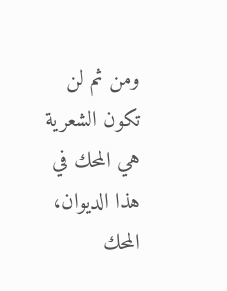ومن ثم لن تكون الشعرية هي المحك في هذا الديوان، المحك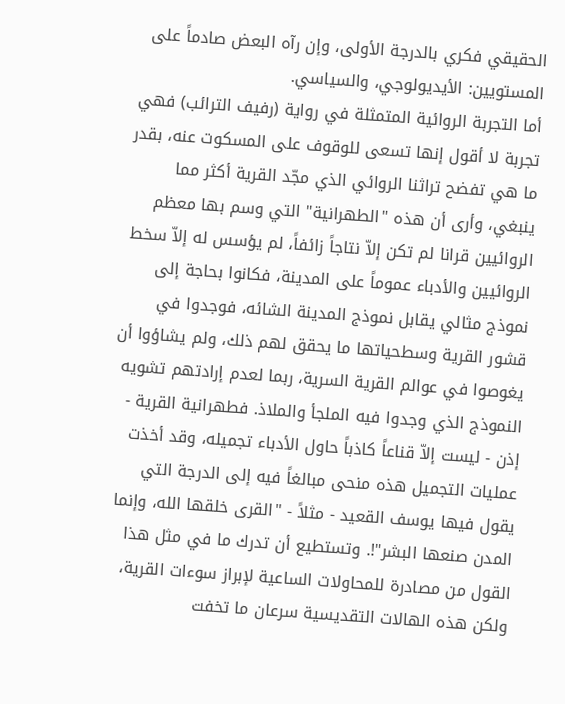الحقيقي فكري بالدرجة الأولى، وإن رآه البعض صادماً على المستويين: الأيديولوجي، والسياسي.
أما التجربة الروائية المتمثلة في رواية (رفيف الترائب) فهي تجربة لا أقول إنها تسعى للوقوف على المسكوت عنه، بقدر ما هي تفضح تراثنا الروائي الذي مجّد القرية أكثر مما ينبغي، وأرى أن هذه "الطهرانية" التي وسم بها معظم الروائيين قرانا لم تكن إلاّ نتاجاً زائفاً، لم يؤسس له إلاّ سخط الروائيين والأدباء عموماً على المدينة، فكانوا بحاجة إلى نموذج مثالي يقابل نموذج المدينة الشائه، فوجدوا في قشور القرية وسطحياتها ما يحقق لهم ذلك، ولم يشاؤوا أن يغوصوا في عوالم القرية السرية، ربما لعدم إرادتهم تشويه النموذج الذي وجدوا فيه الملجأ والملاذ. فطهرانية القرية - إذن - ليست إلاّ قناعاً كاذباً حاول الأدباء تجميله، وقد أخذت عمليات التجميل هذه منحى مبالغاً فيه إلى الدرجة التي يقول فيها يوسف القعيد - مثلاً - "القرى خلقها الله، وإنما المدن صنعها البشر"!. وتستطيع أن تدرك ما في مثل هذا القول من مصادرة للمحاولات الساعية لإبراز سوءات القرية، ولكن هذه الهالات التقديسية سرعان ما تخفت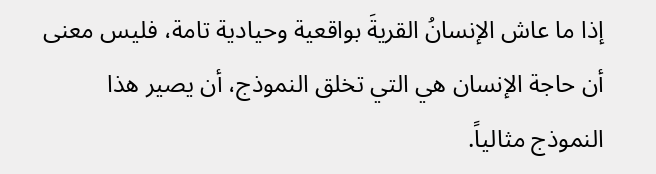إذا ما عاش الإنسانُ القريةَ بواقعية وحيادية تامة، فليس معنى أن حاجة الإنسان هي التي تخلق النموذج، أن يصير هذا النموذج مثالياً.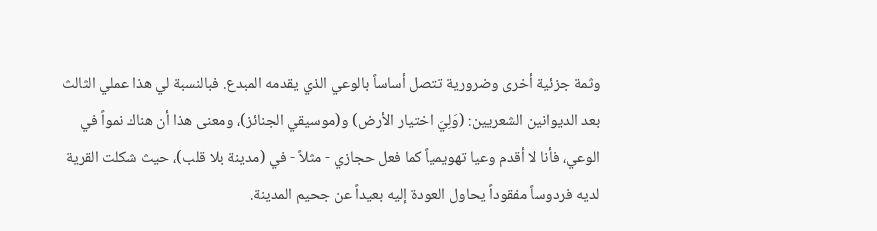وثمة جزئية أخرى وضرورية تتصل أساساً بالوعي الذي يقدمه المبدع. فبالنسبة لي هذا عملي الثالث بعد الديوانين الشعريين: (وَلِيَ اختيار الأرض) و(موسيقي الجنائز)، ومعنى هذا أن هناك نمواً في الوعي، فأنا لا أقدم وعيا تهويمياً كما فعل حجازي - مثلاً - في (مدينة بلا قلب)، حيث شكلت القرية لديه فردوساً مفقوداً يحاول العودة إليه بعيداً عن جحيم المدينة.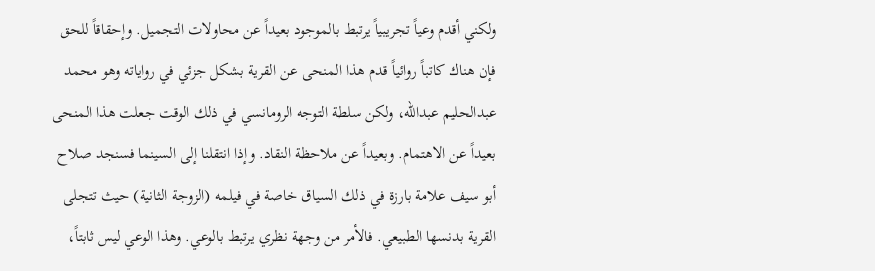ولكني أقدم وعياً تجريبياً يرتبط بالموجود بعيداً عن محاولات التجميل. وإحقاقاً للحق فإن هناك كاتباً روائياً قدم هذا المنحى عن القرية بشكل جزئي في رواياته وهو محمد عبدالحليم عبدالله، ولكن سلطة التوجه الرومانسي في ذلك الوقت جعلت هذا المنحى بعيداً عن الاهتمام. وبعيداً عن ملاحظة النقاد. وإذا انتقلنا إلى السينما فسنجد صلاح أبو سيف علامة بارزة في ذلك السياق خاصة في فيلمه (الزوجة الثانية) حيث تتجلى القرية بدنسها الطبيعي. فالأمر من وجهة نظري يرتبط بالوعي. وهذا الوعي ليس ثابتاً،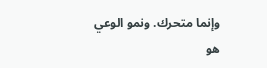وإنما متحرك. ونمو الوعي هو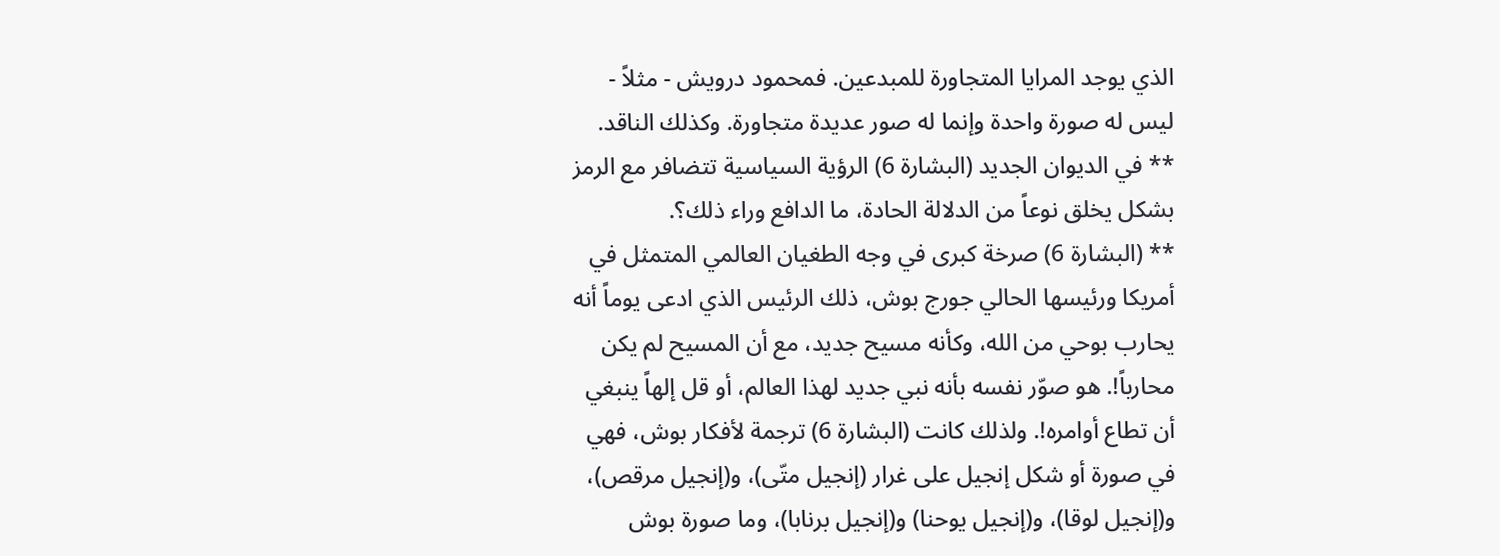الذي يوجد المرايا المتجاورة للمبدعين. فمحمود درويش - مثلاً - ليس له صورة واحدة وإنما له صور عديدة متجاورة. وكذلك الناقد.
** في الديوان الجديد (البشارة 6) الرؤية السياسية تتضافر مع الرمز بشكل يخلق نوعاً من الدلالة الحادة، ما الدافع وراء ذلك؟.
** (البشارة 6) صرخة كبرى في وجه الطغيان العالمي المتمثل في أمريكا ورئيسها الحالي جورج بوش، ذلك الرئيس الذي ادعى يوماً أنه يحارب بوحي من الله، وكأنه مسيح جديد، مع أن المسيح لم يكن محارباً!. هو صوّر نفسه بأنه نبي جديد لهذا العالم، أو قل إلهاً ينبغي أن تطاع أوامره!. ولذلك كانت (البشارة 6) ترجمة لأفكار بوش، فهي في صورة أو شكل إنجيل على غرار (إنجيل متّى)، و(إنجيل مرقص)، و(إنجيل لوقا)، و(إنجيل يوحنا) و(إنجيل برنابا)، وما صورة بوش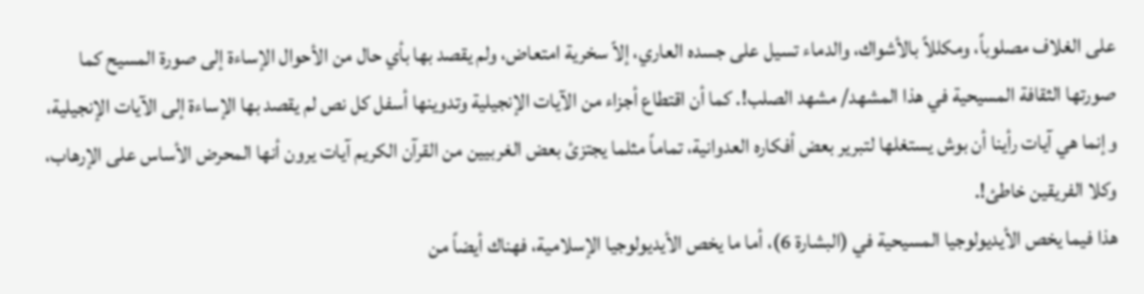على الغلاف مصلوباً، ومكللاً بالأشواك، والدماء تسيل على جسده العاري، إلاّ سخرية امتعاض، ولم يقصد بها بأي حال من الأحوال الإساءة إلى صورة المسيح كما صورتها الثقافة المسيحية في هذا المشهد/ مشهد الصلب!. كما أن اقتطاع أجزاء من الآيات الإنجيلية وتدوينها أسفل كل نص لم يقصد بها الإساءة إلى الآيات الإنجيلية، وإنما هي آيات رأينا أن بوش يستغلها لتبرير بعض أفكاره العدوانية، تماماً مثلما يجتزئ بعض الغربيين من القرآن الكريم آيات يرون أنها المحرض الأساس على الإرهاب، وكلا الفريقين خاطئ!.
هذا فيما يخص الأيديولوجيا المسيحية في (البشارة 6)، أما ما يخص الأيديولوجيا الإسلامية، فهناك أيضاً من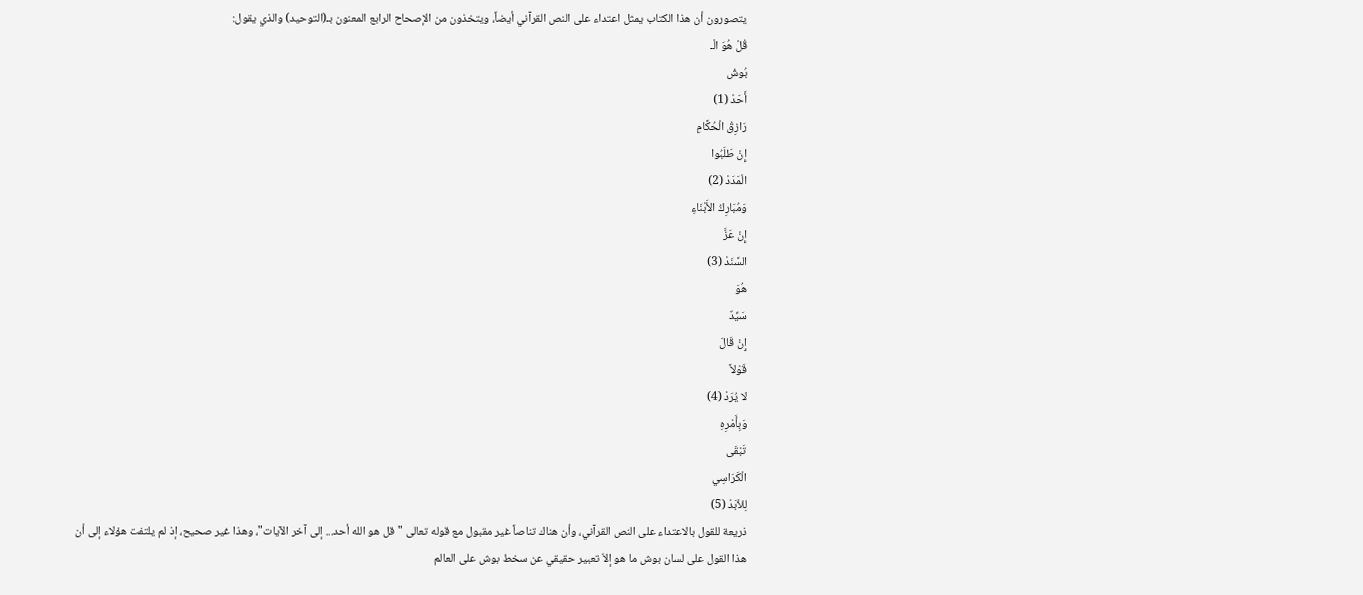يتصورون أن هذا الكتاب يمثل اعتداء على النص القرآني أيضاً، ويتخذون من الإصحاح الرابع المعنون بـ(التوحيد) والذي يقول:
قُلْ هُوَ الْـ
بُوشُ
أَحَدْ (1)
رَازِقُ الْحُكَّامِ
إِنْ طَلَبُوا
الْمَدَدْ (2)
وَمُبَارِكُ الأَبْنَاءِ
إِنْ عَزَّ
السَّنَدْ (3)
هُوَ
سَيِّدٌ
إِنْ قَالَ
قَوْلاً
لا يُرَدْ (4)
وَبِأَمْرِهِ
تَبْقَى
الْكَرَاسِي
لِلأبَدْ (5)
ذريعة للقول بالاعتداء على النص القرآني، وأن هناك تناصاً غير مقبول مع قوله تعالى "قل هو الله أحد... إلى آخر الآيات"، وهذا غير صحيح، إذ لم يلتفت هؤلاء إلى أن هذا القول على لسان بوش ما هو إلاّ تعبير حقيقي عن سخط بوش على العالم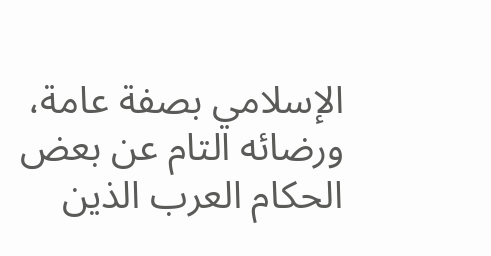الإسلامي بصفة عامة، ورضائه التام عن بعض الحكام العرب الذين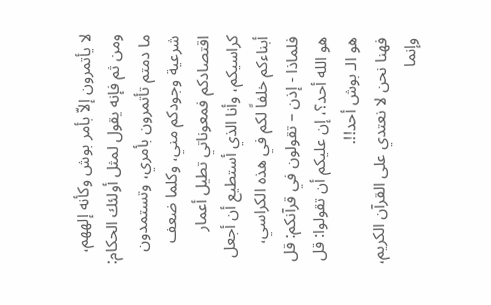لا يأتمرون إلاّ بأمر بوش وكأنه إلههم، ومن ثم فإنه يقول لمثل أولئك الحكام: ما دمتم تأتمرون بأمري، وتستمدون شرعية وجودكم مني، وكلما ضعف اقتصادكم فمعوناتي تطيل أعمار كراسيكم، وأنا الذي أستطيع أن أجعل أبناءكم خلفاً لكم في هذه الكراسي، فلماذا - إذن – تقولون في قرآنكم: قل هو الله أحد؟، إن عليكم أن تقولوا: قل هو الـ بوش أحد!!.
فهنا نحن لا نعتدي على القرآن الكريم، وإنما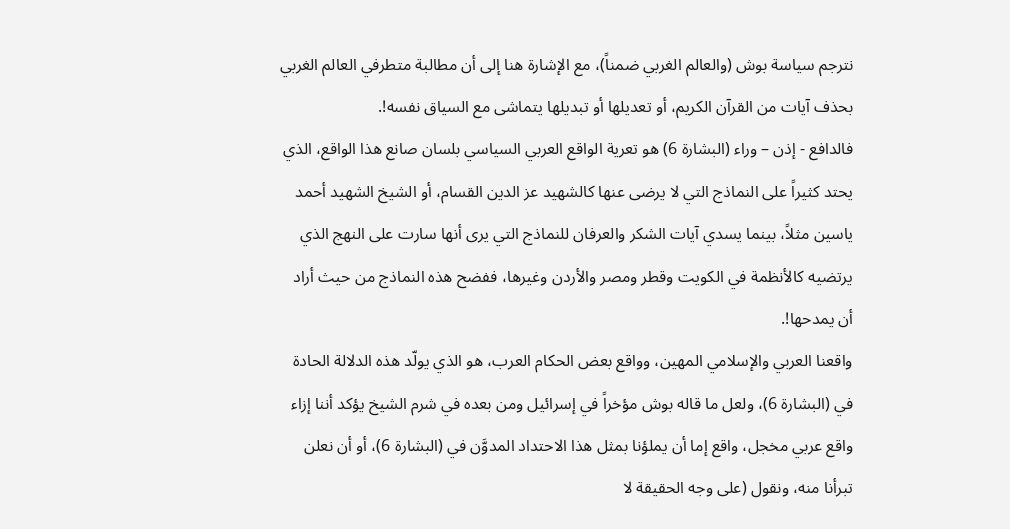نترجم سياسة بوش (والعالم الغربي ضمناً)، مع الإشارة هنا إلى أن مطالبة متطرفي العالم الغربي بحذف آيات من القرآن الكريم، أو تعديلها أو تبديلها يتماشى مع السياق نفسه!.
فالدافع - إذن – وراء (البشارة 6) هو تعرية الواقع العربي السياسي بلسان صانع هذا الواقع، الذي يحتد كثيراً على النماذج التي لا يرضى عنها كالشهيد عز الدين القسام، أو الشيخ الشهيد أحمد ياسين مثلاً، بينما يسدي آيات الشكر والعرفان للنماذج التي يرى أنها سارت على النهج الذي يرتضيه كالأنظمة في الكويت وقطر ومصر والأردن وغيرها، ففضح هذه النماذج من حيث أراد أن يمدحها!.
واقعنا العربي والإسلامي المهين، وواقع بعض الحكام العرب، هو الذي يولّد هذه الدلالة الحادة في (البشارة 6)، ولعل ما قاله بوش مؤخراً في إسرائيل ومن بعده في شرم الشيخ يؤكد أننا إزاء واقع عربي مخجل، واقع إما أن يملؤنا بمثل هذا الاحتداد المدوَّن في (البشارة 6)، أو أن نعلن تبرأنا منه، ونقول (على وجه الحقيقة لا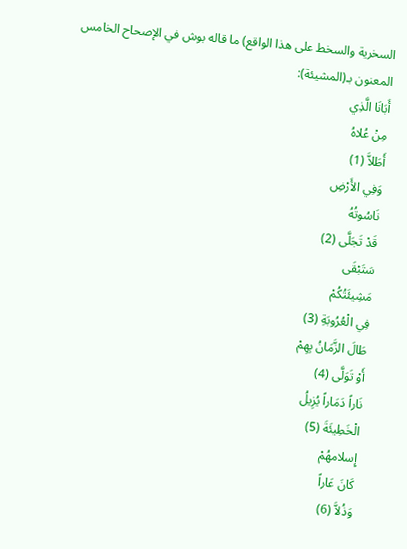السخرية والسخط على هذا الواقع) ما قاله بوش في الإصحاح الخامس المعنون بـ(المشيئة):
أَبَانَا الَّذِي
مِنْ عُلاهُ
أَطَلاَّ (1)
وَفِي الأَرْضِ
نَاسُوتُهُ
قَدْ تَجَلَّى (2)
سَتَبْقَى
مَشِيئَتُكُمْ
فِي الْعُرُوبَةِ (3)
طَالَ الزَّمَانُ بِهِمْ
أَوْ تَوَلَّى (4)
نَاراً دَمَاراً يُزِيلُ
الْخَطِيئَةَ (5)
إِسلامهُمْ
كَانَ عَاراً
وَذُلاَّ (6)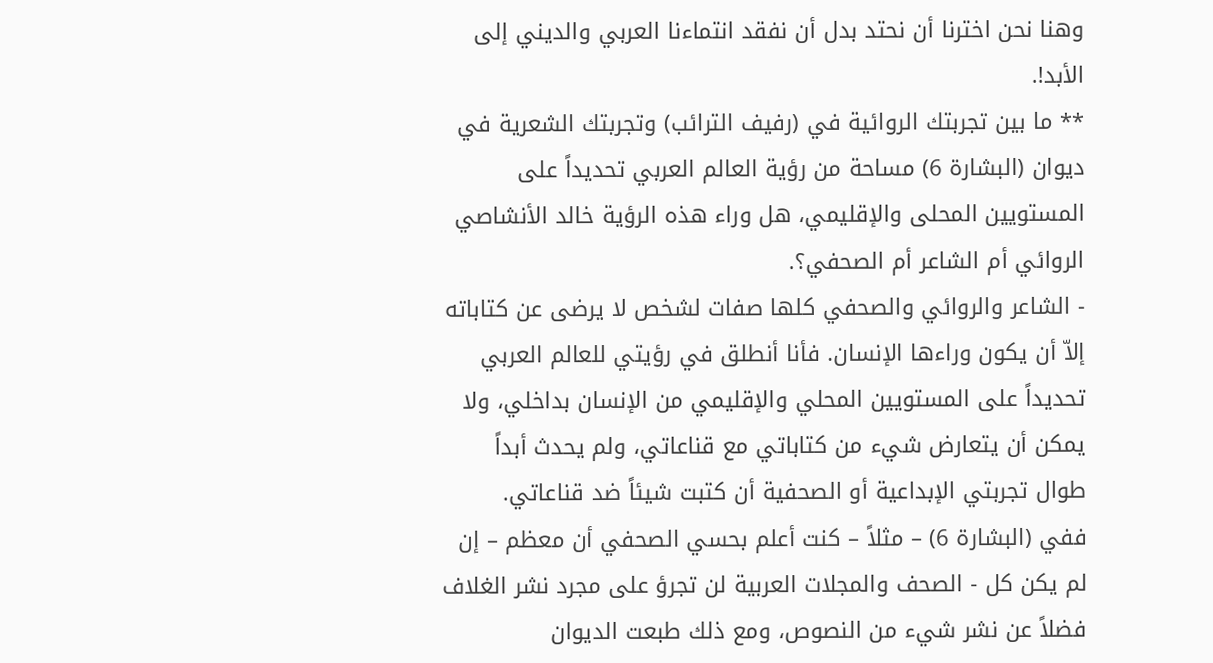وهنا نحن اخترنا أن نحتد بدل أن نفقد انتماءنا العربي والديني إلى الأبد!.
** ما بين تجربتك الروائية في (رفيف الترائب) وتجربتك الشعرية في ديوان (البشارة 6) مساحة من رؤية العالم العربي تحديداً على المستويين المحلى والإقليمي، هل وراء هذه الرؤية خالد الأنشاصي الروائي أم الشاعر أم الصحفي؟.
- الشاعر والروائي والصحفي كلها صفات لشخص لا يرضى عن كتاباته إلاّ أن يكون وراءها الإنسان. فأنا أنطلق في رؤيتي للعالم العربي تحديداً على المستويين المحلي والإقليمي من الإنسان بداخلي، ولا يمكن أن يتعارض شيء من كتاباتي مع قناعاتي، ولم يحدث أبداً طوال تجربتي الإبداعية أو الصحفية أن كتبت شيئاً ضد قناعاتي.
ففي (البشارة 6) – مثلاً – كنت أعلم بحسي الصحفي أن معظم – إن لم يكن كل - الصحف والمجلات العربية لن تجرؤ على مجرد نشر الغلاف فضلاً عن نشر شيء من النصوص، ومع ذلك طبعت الديوان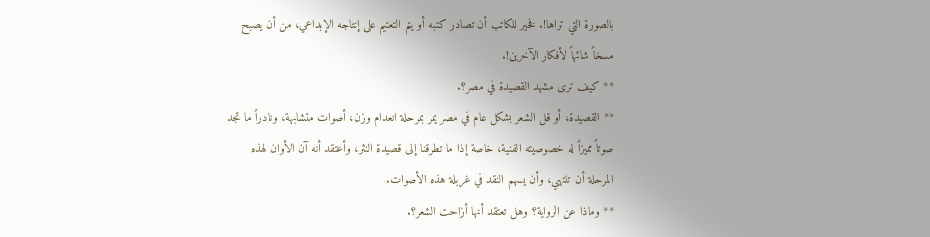بالصورة التي تراها!. فخير للكاتب أن تصادر كتبه أو يتم التعتيم على إنتاجه الإبداعي، من أن يصبح مسخاً شائهاً لأفكار الآخرين!.
** كيف ترى مشهد القصيدة في مصر؟.
** القصيدة، أو قل الشعر بشكل عام في مصر يمر بمرحلة انعدام وزن، أصوات متشابهة، ونادراً ما تجد صوتاً مميزاً له خصوصيته الفنية، خاصة إذا ما تطرقنا إلى قصيدة النثر، وأعتقد أنه آن الأوان لهذه المرحلة أن تنتهي، وأن يسهم النقد في غربلة هذه الأصوات.
** وماذا عن الرواية؟ وهل تعتقد أنها أزاحت الشعر؟.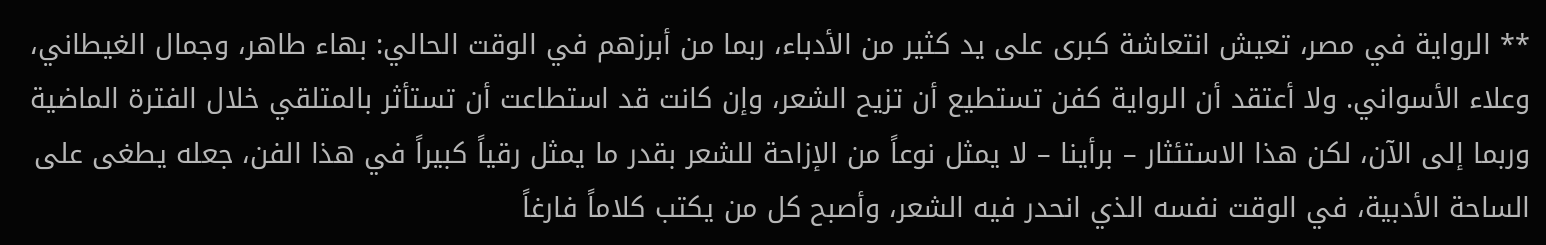** الرواية في مصر، تعيش انتعاشة كبرى على يد كثير من الأدباء، ربما من أبرزهم في الوقت الحالي: بهاء طاهر، وجمال الغيطاني، وعلاء الأسواني. ولا أعتقد أن الرواية كفن تستطيع أن تزيح الشعر، وإن كانت قد استطاعت أن تستأثر بالمتلقي خلال الفترة الماضية وربما إلى الآن، لكن هذا الاستئثار – برأينا – لا يمثل نوعاً من الإزاحة للشعر بقدر ما يمثل رقياً كبيراً في هذا الفن، جعله يطغى على الساحة الأدبية، في الوقت نفسه الذي انحدر فيه الشعر، وأصبح كل من يكتب كلاماً فارغاً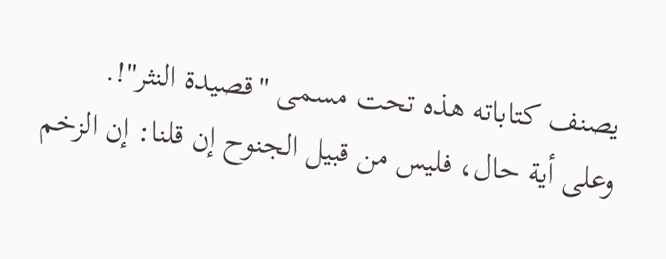يصنف كتاباته هذه تحت مسمى "قصيدة النثر"!.
وعلى أية حال، فليس من قبيل الجنوح إن قلنا: إن الزخم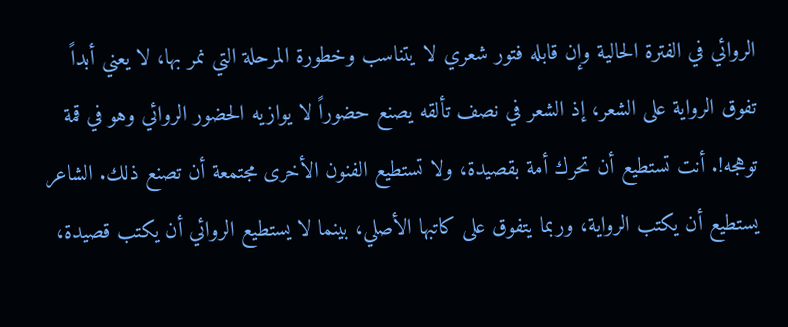الروائي في الفترة الحالية وإن قابله فتور شعري لا يتناسب وخطورة المرحلة التي نمر بها، لا يعني أبداً تفوق الرواية على الشعر، إذ الشعر في نصف تألقه يصنع حضوراً لا يوازيه الحضور الروائي وهو في قمة توهجه!. أنت تستطيع أن تحرك أمة بقصيدة، ولا تستطيع الفنون الأخرى مجتمعة أن تصنع ذلك. الشاعر يستطيع أن يكتب الرواية، وربما يتفوق على كاتبها الأصلي، بينما لا يستطيع الروائي أن يكتب قصيدة،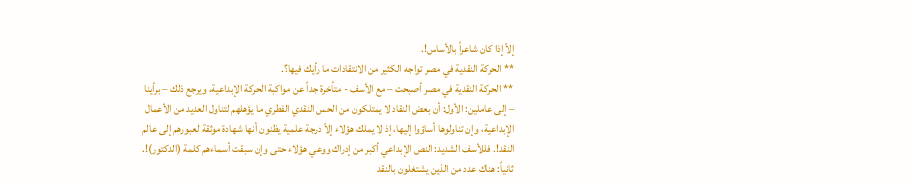إلاّ إذا كان شاعراً بالأساس!.
** الحركة النقدية في مصر تواجه الكثير من الانتقادات ما رأيك فيها؟.
** الحركة النقدية في مصر أصبحت – مع الأسف - متأخرة جداً عن مواكبة الحركة الإبداعية، ويرجع ذلك – برأينا – إلى عاملين: الأول: أن بعض النقاد لا يمتلكون من الحس النقدي الفطري ما يؤهلهم لتناول العديد من الأعمال الإبداعية، وإن تناولوها أساؤوا إليها، إذ لا يملك هؤلاء إلاّ درجة علمية يظنون أنها شهادة موثقة لعبورهم إلى عالم النقد!. فللأسف الشديد: النص الإبداعي أكبر من إدراك ووعي هؤلاء حتى وإن سبقت أسماءهم كلمة (الدكتور)!.
ثانياً: هناك عدد من الذين يشتغلون بالنقد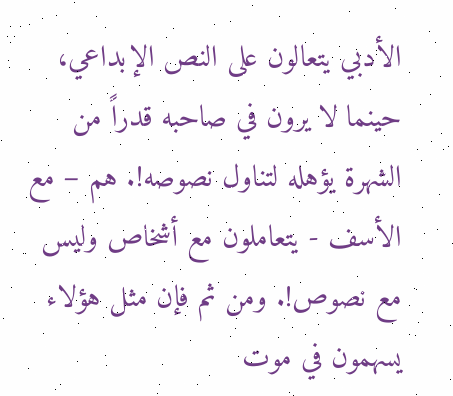الأدبي يتعالون على النص الإبداعي، حينما لا يرون في صاحبه قدراً من الشهرة يؤهله لتناول نصوصه!. هم – مع الأسف - يتعاملون مع أشخاص وليس مع نصوص!. ومن ثم فإن مثل هؤلاء يسهمون في موت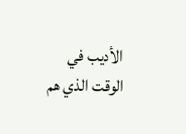الأديب في الوقت الذي هم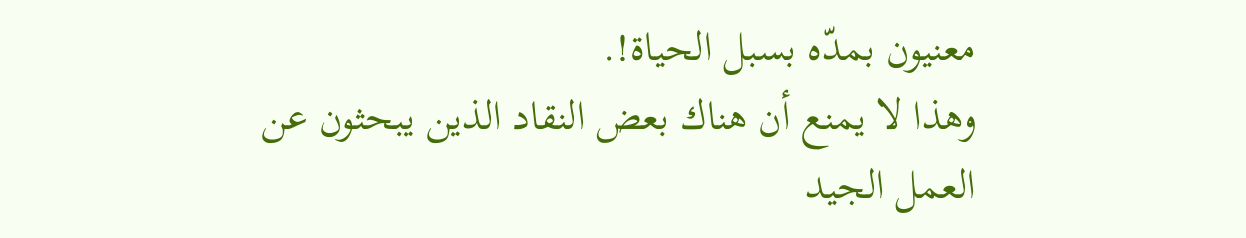معنيون بمدّه بسبل الحياة!.
وهذا لا يمنع أن هناك بعض النقاد الذين يبحثون عن العمل الجيد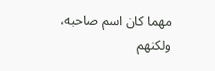مهما كان اسم صاحبه، ولكنهم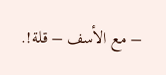– مع الأسف – قلة!.